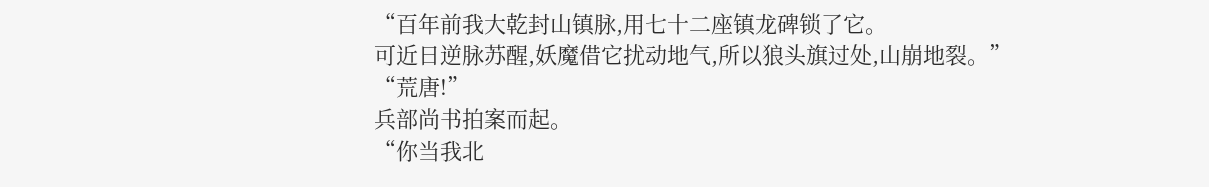“百年前我大乾封山镇脉,用七十二座镇龙碑锁了它。
可近日逆脉苏醒,妖魔借它扰动地气,所以狼头旗过处,山崩地裂。”
“荒唐!”
兵部尚书拍案而起。
“你当我北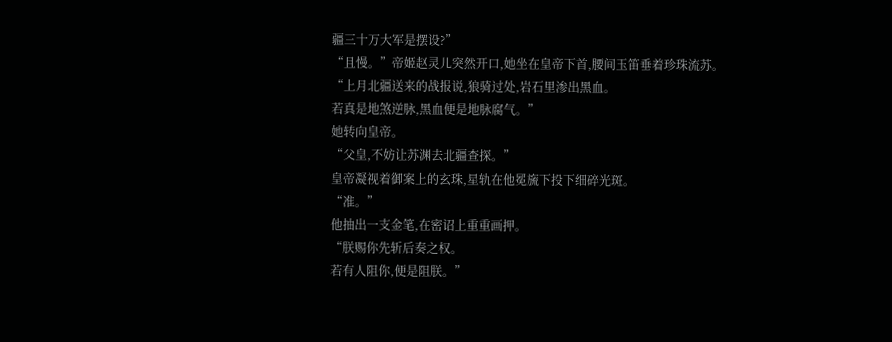疆三十万大军是摆设?”
“且慢。”帝姬赵灵儿突然开口,她坐在皇帝下首,腰间玉笛垂着珍珠流苏。
“上月北疆送来的战报说,狼骑过处,岩石里渗出黑血。
若真是地煞逆脉,黑血便是地脉腐气。”
她转向皇帝。
“父皇,不妨让苏渊去北疆查探。”
皇帝凝视着御案上的玄珠,星轨在他冕旒下投下细碎光斑。
“准。”
他抽出一支金笔,在密诏上重重画押。
“朕赐你先斩后奏之权。
若有人阻你,便是阻朕。”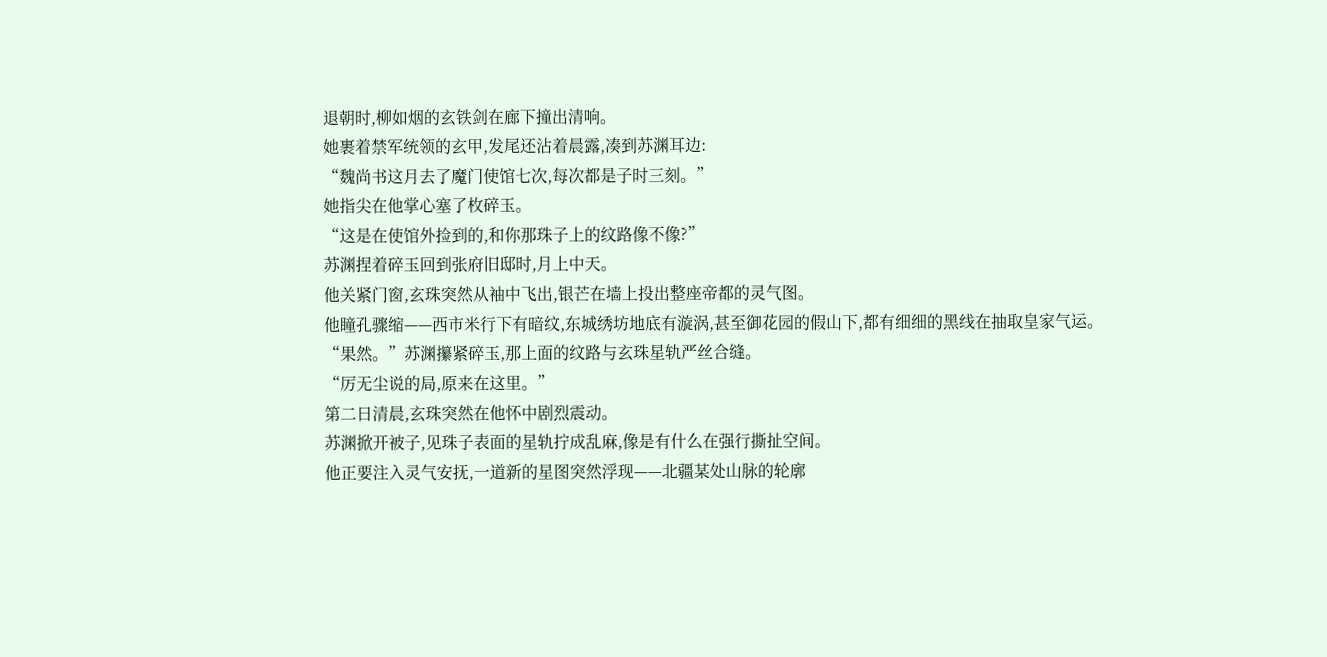退朝时,柳如烟的玄铁剑在廊下撞出清响。
她裹着禁军统领的玄甲,发尾还沾着晨露,凑到苏渊耳边:
“魏尚书这月去了魔门使馆七次,每次都是子时三刻。”
她指尖在他掌心塞了枚碎玉。
“这是在使馆外捡到的,和你那珠子上的纹路像不像?”
苏渊捏着碎玉回到张府旧邸时,月上中天。
他关紧门窗,玄珠突然从袖中飞出,银芒在墙上投出整座帝都的灵气图。
他瞳孔骤缩——西市米行下有暗纹,东城绣坊地底有漩涡,甚至御花园的假山下,都有细细的黑线在抽取皇家气运。
“果然。”苏渊攥紧碎玉,那上面的纹路与玄珠星轨严丝合缝。
“厉无尘说的局,原来在这里。”
第二日清晨,玄珠突然在他怀中剧烈震动。
苏渊掀开被子,见珠子表面的星轨拧成乱麻,像是有什么在强行撕扯空间。
他正要注入灵气安抚,一道新的星图突然浮现——北疆某处山脉的轮廓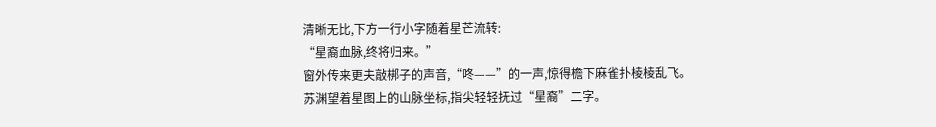清晰无比,下方一行小字随着星芒流转:
“星裔血脉,终将归来。”
窗外传来更夫敲梆子的声音,“咚——”的一声,惊得檐下麻雀扑棱棱乱飞。
苏渊望着星图上的山脉坐标,指尖轻轻抚过“星裔”二字。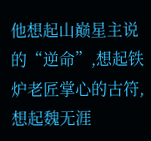他想起山巅星主说的“逆命”,想起铁炉老匠掌心的古符,想起魏无涯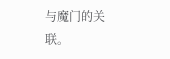与魔门的关联。